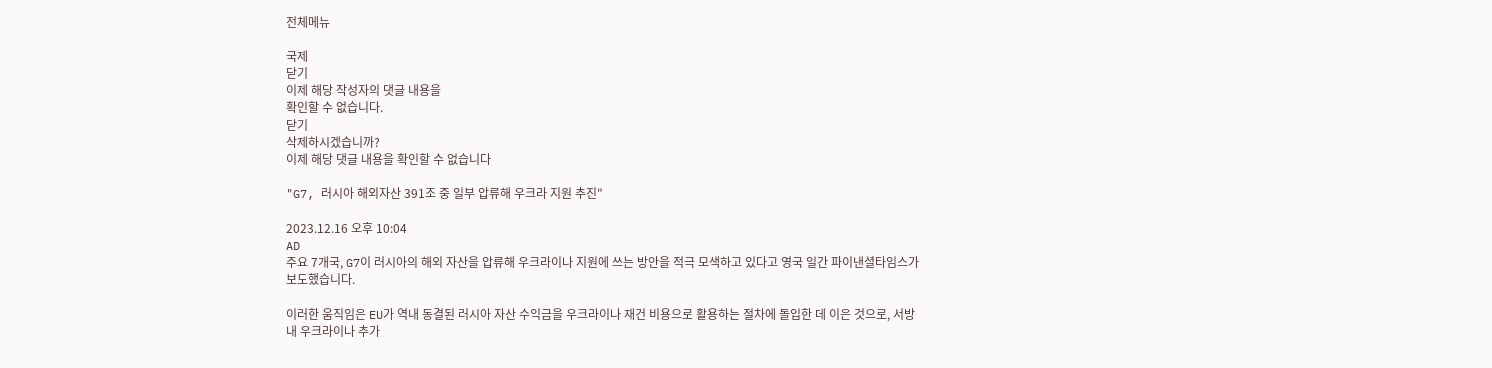전체메뉴

국제
닫기
이제 해당 작성자의 댓글 내용을
확인할 수 없습니다.
닫기
삭제하시겠습니까?
이제 해당 댓글 내용을 확인할 수 없습니다

"G7, 러시아 해외자산 391조 중 일부 압류해 우크라 지원 추진"

2023.12.16 오후 10:04
AD
주요 7개국, G7이 러시아의 해외 자산을 압류해 우크라이나 지원에 쓰는 방안을 적극 모색하고 있다고 영국 일간 파이낸셜타임스가 보도했습니다.

이러한 움직임은 EU가 역내 동결된 러시아 자산 수익금을 우크라이나 재건 비용으로 활용하는 절차에 돌입한 데 이은 것으로, 서방 내 우크라이나 추가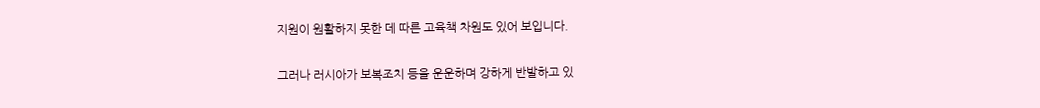지원이 원활하지 못한 데 따른 고육책 차원도 있어 보입니다.

그러나 러시아가 보복조치 등을 운운하며 강하게 반발하고 있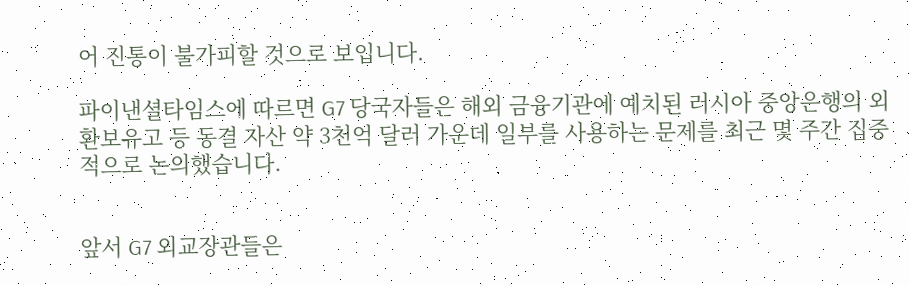어 진통이 불가피할 것으로 보입니다.

파이낸셜타임스에 따르면 G7 당국자들은 해외 금융기관에 예치된 러시아 중앙은행의 외환보유고 등 동결 자산 약 3천억 달러 가운데 일부를 사용하는 문제를 최근 몇 주간 집중적으로 논의했습니다.


앞서 G7 외교장관들은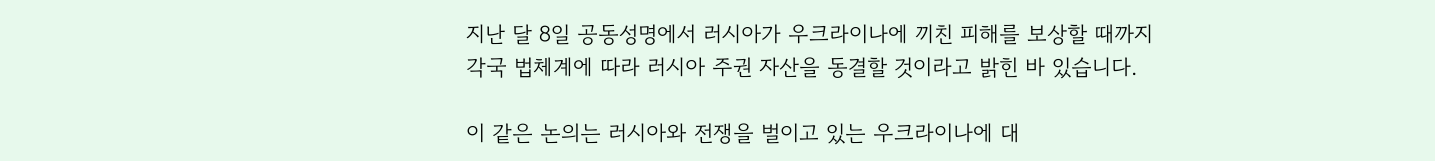지난 달 8일 공동성명에서 러시아가 우크라이나에 끼친 피해를 보상할 때까지 각국 법체계에 따라 러시아 주권 자산을 동결할 것이라고 밝힌 바 있습니다.

이 같은 논의는 러시아와 전쟁을 벌이고 있는 우크라이나에 대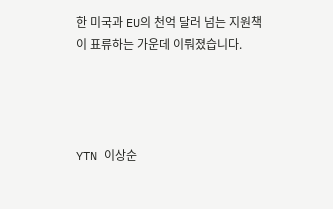한 미국과 EU의 천억 달러 넘는 지원책이 표류하는 가운데 이뤄졌습니다.




YTN 이상순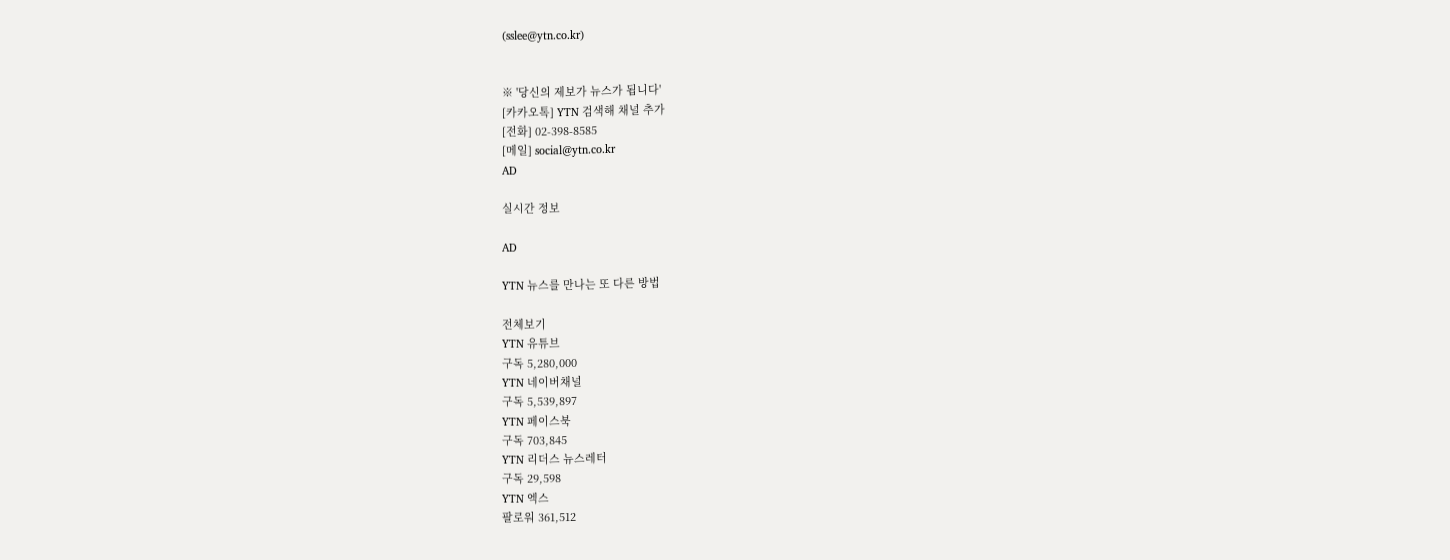(sslee@ytn.co.kr)


※ '당신의 제보가 뉴스가 됩니다'
[카카오톡] YTN 검색해 채널 추가
[전화] 02-398-8585
[메일] social@ytn.co.kr
AD

실시간 정보

AD

YTN 뉴스를 만나는 또 다른 방법

전체보기
YTN 유튜브
구독 5,280,000
YTN 네이버채널
구독 5,539,897
YTN 페이스북
구독 703,845
YTN 리더스 뉴스레터
구독 29,598
YTN 엑스
팔로워 361,512